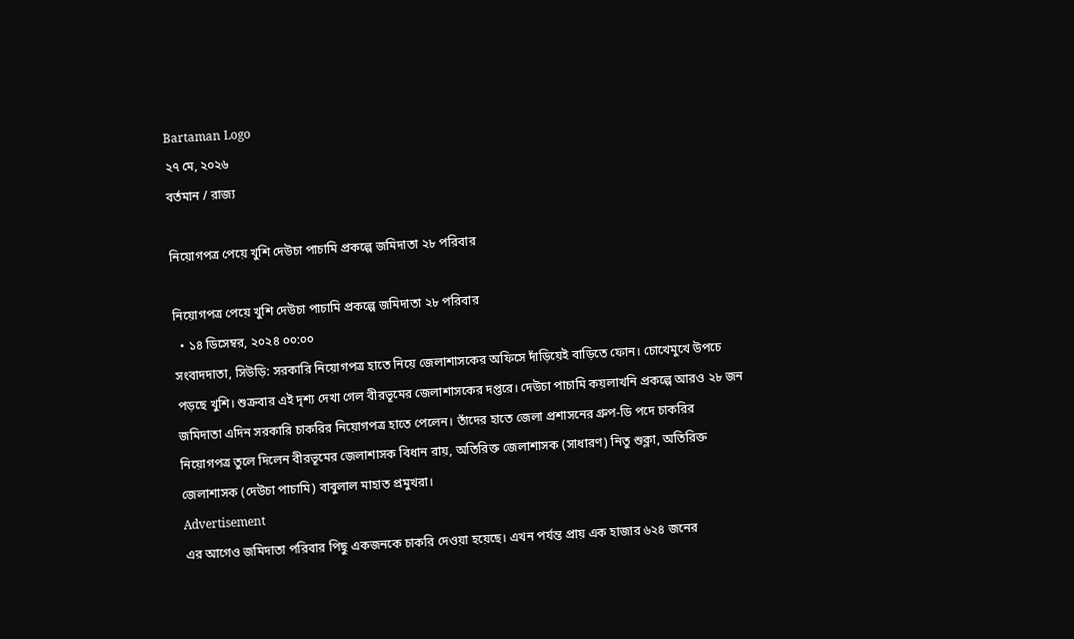Bartaman Logo
২৭ মে, ২০২৬
বর্তমান / রাজ্য

নিয়োগপত্র পেয়ে খুশি দেউচা পাচামি প্রকল্পে জমিদাতা ২৮ পরিবার

নিয়োগপত্র পেয়ে খুশি দেউচা পাচামি প্রকল্পে জমিদাতা ২৮ পরিবার
  • ১৪ ডিসেম্বর, ২০২৪ ০০:০০
সংবাদদাতা, সিউড়ি: সরকারি নিয়োগপত্র হাতে নিয়ে জেলাশাসকের অফিসে দাঁড়িয়েই বাড়িতে ফোন। চোখেমুখে উপচে পড়ছে খুশি। শুক্রবার এই দৃশ্য দেখা গেল বীরভূমের জেলাশাসকের দপ্তরে। দেউচা পাচামি কয়লাখনি প্রকল্পে আরও ২৮ জন জমিদাতা এদিন সরকারি চাকরির নিয়োগপত্র হাতে পেলেন। তাঁদের হাতে জেলা প্রশাসনের গ্রুপ-ডি পদে চাকরির নিয়োগপত্র তুলে দিলেন বীরভূমের জেলাশাসক বিধান রায়, অতিরিক্ত জেলাশাসক (সাধারণ) নিতু শুক্লা, অতিরিক্ত জেলাশাসক (দেউচা পাচামি) বাবুলাল মাহাত প্রমুখরা।
Advertisement
এর আগেও জমিদাতা পরিবার পিছু একজনকে চাকরি দেওয়া হয়েছে। এখন পর্যন্ত প্রায় এক হাজার ৬২৪ জনের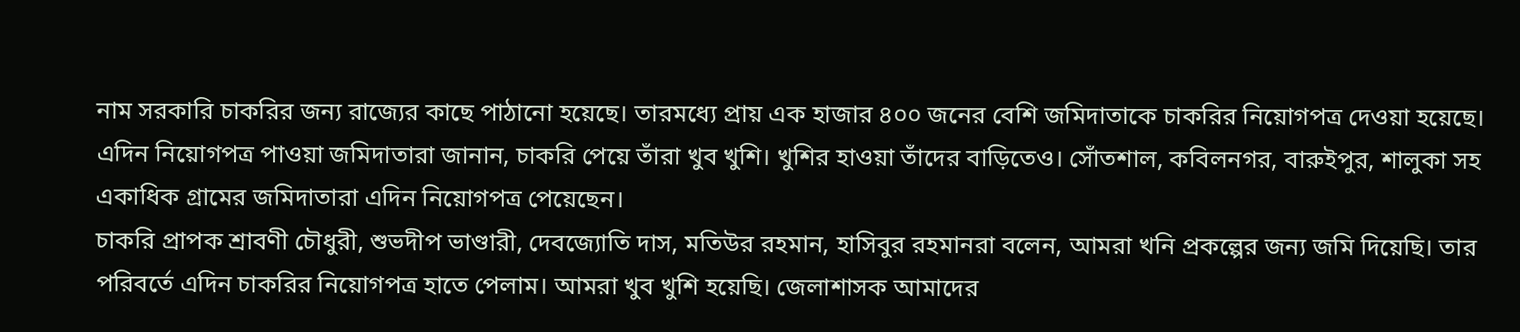নাম সরকারি চাকরির জন্য রাজ্যের কাছে পাঠানো হয়েছে। তারমধ্যে প্রায় এক হাজার ৪০০ জনের বেশি জমিদাতাকে চাকরির নিয়োগপত্র দেওয়া হয়েছে। এদিন নিয়োগপত্র পাওয়া জমিদাতারা জানান, চাকরি পেয়ে তাঁরা খুব খুশি। খুশির হাওয়া তাঁদের বাড়িতেও। সোঁতশাল, কবিলনগর, বারুইপুর, শালুকা সহ একাধিক গ্রামের জমিদাতারা এদিন নিয়োগপত্র পেয়েছেন।
চাকরি প্রাপক শ্রাবণী চৌধুরী, শুভদীপ ভাণ্ডারী, দেবজ্যোতি দাস, মতিউর রহমান, হাসিবুর রহমানরা বলেন, আমরা খনি প্রকল্পের জন্য জমি দিয়েছি। তার পরিবর্তে এদিন চাকরির নিয়োগপত্র হাতে পেলাম। আমরা খুব খুশি হয়েছি। জেলাশাসক আমাদের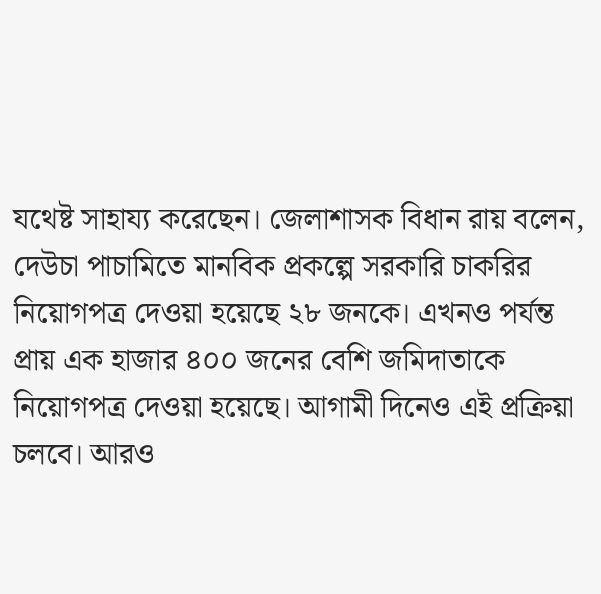যথেষ্ট সাহায্য করেছেন। জেলাশাসক বিধান রায় বলেন, দেউচা পাচামিতে মানবিক প্রকল্পে সরকারি চাকরির নিয়োগপত্র দেওয়া হয়েছে ২৮ জনকে। এখনও পর্যন্ত প্রায় এক হাজার ৪০০ জনের বেশি জমিদাতাকে নিয়োগপত্র দেওয়া হয়েছে। আগামী দিনেও এই প্রক্রিয়া চলবে। আরও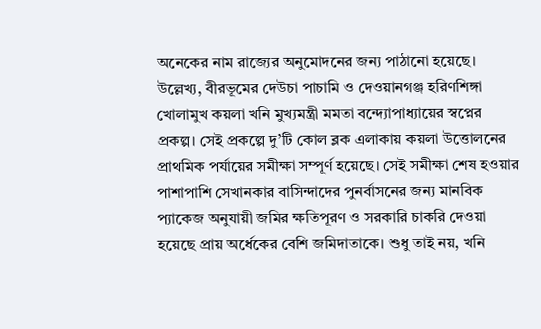অনেকের নাম রাজ্যের অনুমোদনের জন্য পাঠানো হয়েছে।
উল্লেখ্য, বীরভূমের দেউচা পাচামি ও দেওয়ানগঞ্জ হরিণশিঙ্গা খোলামুখ কয়লা খনি মুখ্যমন্ত্রী মমতা বন্দ্যোপাধ্যায়ের স্বপ্নের প্রকল্প। সেই প্রকল্পে দু’টি কোল ব্লক এলাকায় কয়লা উত্তোলনের প্রাথমিক পর্যায়ের সমীক্ষা সম্পূর্ণ হয়েছে। সেই সমীক্ষা শেষ হওয়ার পাশাপাশি সেখানকার বাসিন্দাদের পুনর্বাসনের জন্য মানবিক প্যাকেজ অনুযায়ী জমির ক্ষতিপূরণ ও সরকারি চাকরি দেওয়া হয়েছে প্রায় অর্ধেকের বেশি জমিদাতাকে। শুধু তাই নয়, খনি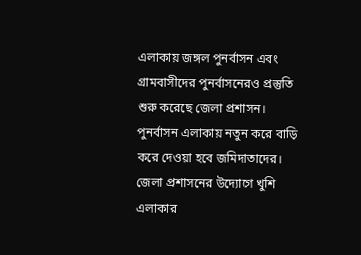এলাকায় জঙ্গল পুনর্বাসন এবং গ্রামবাসীদের পুনর্বাসনেরও প্রস্তুতি শুরু করেছে জেলা প্রশাসন। পুনর্বাসন এলাকায় নতুন করে বাড়ি করে দেওয়া হবে জমিদাতাদের। জেলা প্রশাসনের উদ্যোগে খুশি এলাকার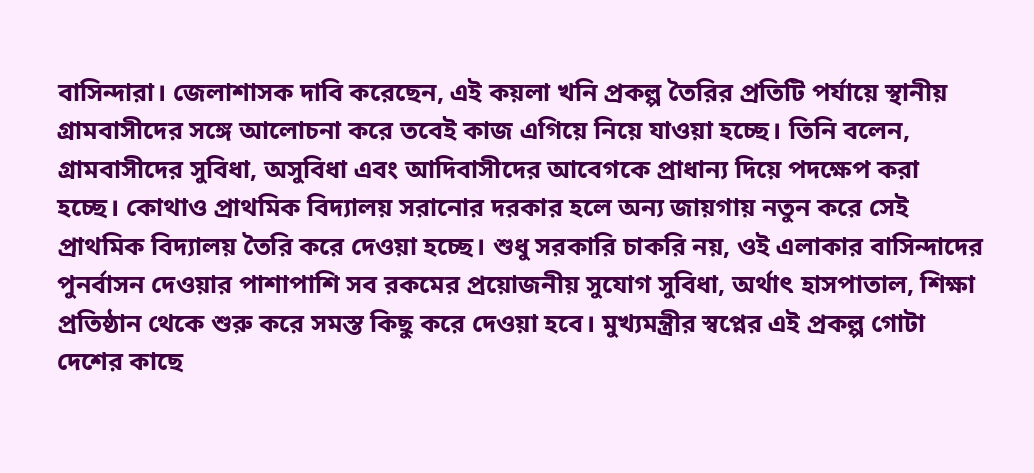বাসিন্দারা। জেলাশাসক দাবি করেছেন, এই কয়লা খনি প্রকল্প তৈরির প্রতিটি পর্যায়ে স্থানীয় গ্রামবাসীদের সঙ্গে আলোচনা করে তবেই কাজ এগিয়ে নিয়ে যাওয়া হচ্ছে। তিনি বলেন, গ্রামবাসীদের সুবিধা, অসুবিধা এবং আদিবাসীদের আবেগকে প্রাধান্য দিয়ে পদক্ষেপ করা হচ্ছে। কোথাও প্রাথমিক বিদ্যালয় সরানোর দরকার হলে অন্য জায়গায় নতুন করে সেই প্রাথমিক বিদ্যালয় তৈরি করে দেওয়া হচ্ছে। শুধু সরকারি চাকরি নয়, ওই এলাকার বাসিন্দাদের পুনর্বাসন দেওয়ার পাশাপাশি সব রকমের প্রয়োজনীয় সুযোগ সুবিধা, অর্থাৎ হাসপাতাল, শিক্ষা প্রতিষ্ঠান থেকে শুরু করে সমস্ত কিছু করে দেওয়া হবে। মুখ্যমন্ত্রীর স্বপ্নের এই প্রকল্প গোটা দেশের কাছে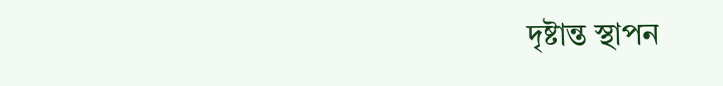দৃষ্টান্ত স্থাপন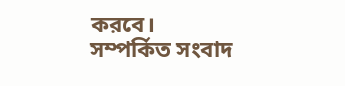করবে।
সম্পর্কিত সংবাদ